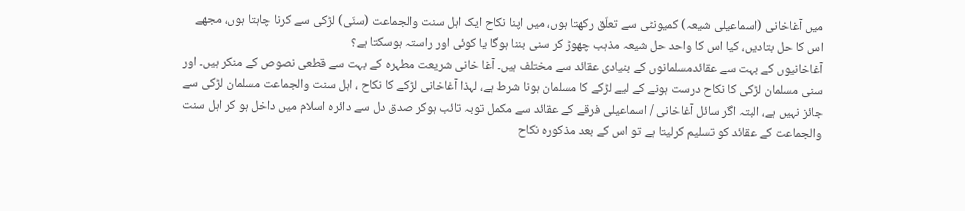میں آغاخانی (اسماعیلی شیعہ) کمیونٹی سے تعلّق رکھتا ہوں، میں اپنا نکاح ایک اہل سنت والجماعت (سنّی) لڑکی سے کرنا چاہتا ہوں، مجھے اس کا حل بتادیں، کیا اس کا واحد حل شیعہ مذہب چھوڑ کر سنی بننا ہوگا یا کوئی اور راستہ ہوسکتا ہے؟
آغاخانیوں کے بہت سے عقائدمسلمانوں کے بنیادی عقائد سے مختلف ہیں۔ آغا خانی شریعت مطہرہ کے بہت سے قطعی نصوص کے منکر ہیں۔ اور سنی مسلمان لڑکی کا نکاح درست ہونے کے لیے لڑکے کا مسلمان ہونا شرط ہے، لہذا آغاخانی لڑکے کا نکاح ، اہل سنت والجماعت مسلمان لڑکی سے جائز نہیں ہے، البتہ اگر سائل آغاخانی / اسماعیلی فرقے کے عقائد سے مکمل توبہ تائب ہوکر صدق دل سے دائرہ اسلام میں داخل ہو کر اہل سنت والجماعت کے عقائد کو تسلیم کرلیتا ہے تو اس کے بعد مذکورہ نکاح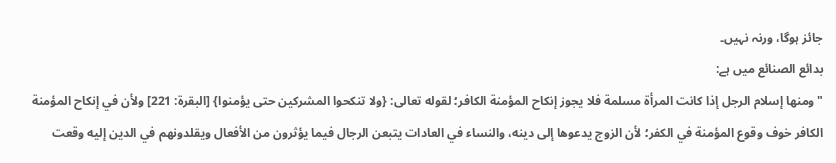جائز ہوگا، ورنہ نہیں۔
بدائع الصنائع ميں ہے:
"ومنها إسلام الرجل إذا كانت المرأة مسلمة فلا يجوز إنكاح المؤمنة الكافر؛ لقوله تعالى: {ولا تنكحوا المشركين حتى يؤمنوا} [البقرة: 221] ولأن في إنكاح المؤمنة الكافر خوف وقوع المؤمنة في الكفر؛ لأن الزوج يدعوها إلى دينه، والنساء في العادات يتبعن الرجال فيما يؤثرون من الأفعال ويقلدونهم في الدين إليه وقعت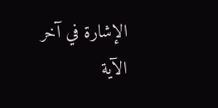الإشارة في آخر الآية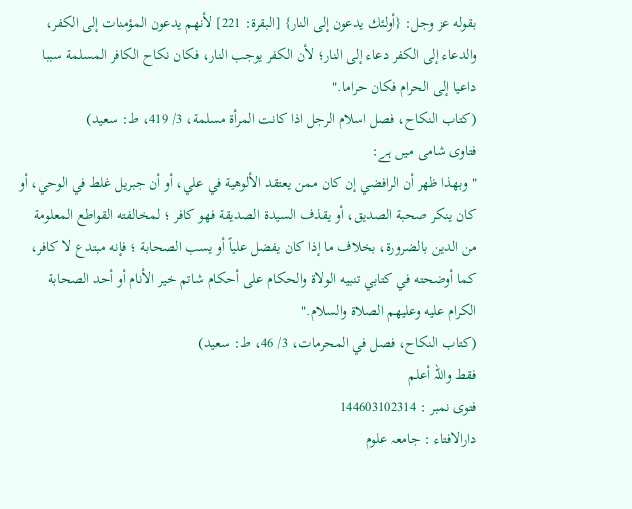بقوله عز وجل: {أولئك يدعون إلى النار} [البقرة: 221] لأنهم يدعون المؤمنات إلى الكفر، والدعاء إلى الكفر دعاء إلى النار؛ لأن الكفر يوجب النار، فكان نكاح الكافر المسلمة سببا داعيا إلى الحرام فكان حراما."
(كتاب النكاح، فصل اسلام الرجل اذا كانت المرأة مسلمة، 3/ 419، ط: سعید)
فتاوی شامی میں ہے:
" وبهذا ظهر أن الرافضي إن كان ممن يعتقد الألوهية في علي، أو أن جبريل غلط في الوحي، أو كان ينكر صحبة الصديق، أو يقذف السيدة الصديقة فهو كافر ؛ لمخالفته القواطع المعلومة من الدين بالضرورة، بخلاف ما إذا كان يفضل علياً أو يسب الصحابة ؛ فإنه مبتدع لا كافر، كما أوضحته في كتابي تنبيه الولاة والحكام علی أحكام شاتم خير الأنام أو أحد الصحابة الكرام عليه وعليهم الصلاة والسلام."
(كتاب النكاح، فصل في المحرمات، 3/ 46، ط: سعيد)
فقط واللہ أعلم
فتوی نمبر : 144603102314
دارالافتاء : جامعہ علوم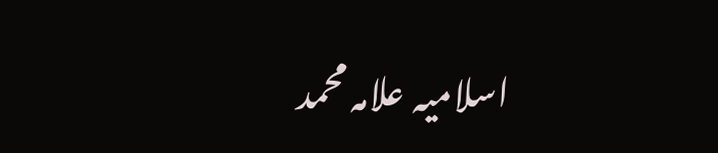اسلامیہ علامہ محمد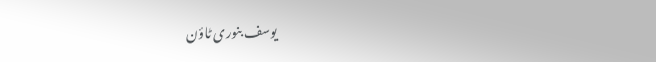یوسف بنوری ٹاؤن